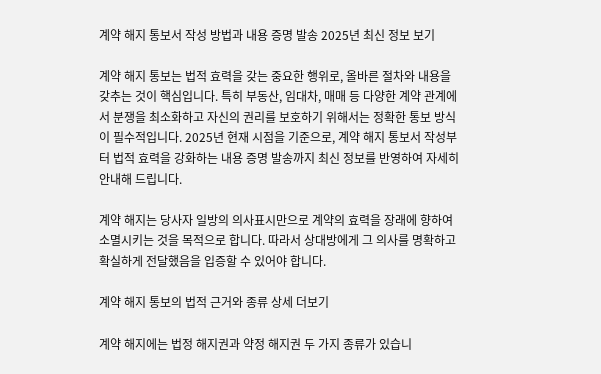계약 해지 통보서 작성 방법과 내용 증명 발송 2025년 최신 정보 보기

계약 해지 통보는 법적 효력을 갖는 중요한 행위로, 올바른 절차와 내용을 갖추는 것이 핵심입니다. 특히 부동산, 임대차, 매매 등 다양한 계약 관계에서 분쟁을 최소화하고 자신의 권리를 보호하기 위해서는 정확한 통보 방식이 필수적입니다. 2025년 현재 시점을 기준으로, 계약 해지 통보서 작성부터 법적 효력을 강화하는 내용 증명 발송까지 최신 정보를 반영하여 자세히 안내해 드립니다.

계약 해지는 당사자 일방의 의사표시만으로 계약의 효력을 장래에 향하여 소멸시키는 것을 목적으로 합니다. 따라서 상대방에게 그 의사를 명확하고 확실하게 전달했음을 입증할 수 있어야 합니다.

계약 해지 통보의 법적 근거와 종류 상세 더보기

계약 해지에는 법정 해지권과 약정 해지권 두 가지 종류가 있습니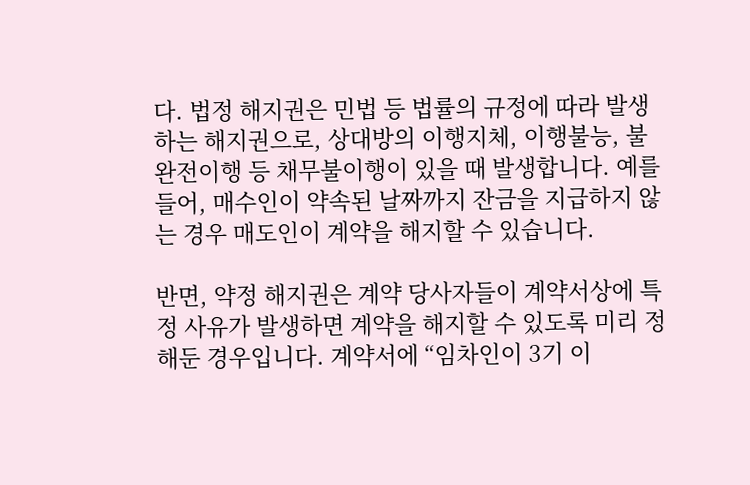다. 법정 해지권은 민법 등 법률의 규정에 따라 발생하는 해지권으로, 상대방의 이행지체, 이행불능, 불완전이행 등 채무불이행이 있을 때 발생합니다. 예를 들어, 매수인이 약속된 날짜까지 잔금을 지급하지 않는 경우 매도인이 계약을 해지할 수 있습니다.

반면, 약정 해지권은 계약 당사자들이 계약서상에 특정 사유가 발생하면 계약을 해지할 수 있도록 미리 정해둔 경우입니다. 계약서에 “임차인이 3기 이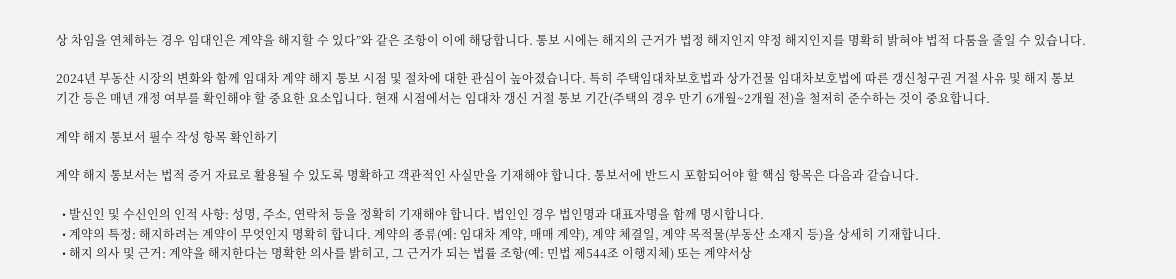상 차임을 연체하는 경우 임대인은 계약을 해지할 수 있다”와 같은 조항이 이에 해당합니다. 통보 시에는 해지의 근거가 법정 해지인지 약정 해지인지를 명확히 밝혀야 법적 다툼을 줄일 수 있습니다.

2024년 부동산 시장의 변화와 함께 임대차 계약 해지 통보 시점 및 절차에 대한 관심이 높아졌습니다. 특히 주택임대차보호법과 상가건물 임대차보호법에 따른 갱신청구권 거절 사유 및 해지 통보 기간 등은 매년 개정 여부를 확인해야 할 중요한 요소입니다. 현재 시점에서는 임대차 갱신 거절 통보 기간(주택의 경우 만기 6개월~2개월 전)을 철저히 준수하는 것이 중요합니다.

계약 해지 통보서 필수 작성 항목 확인하기

계약 해지 통보서는 법적 증거 자료로 활용될 수 있도록 명확하고 객관적인 사실만을 기재해야 합니다. 통보서에 반드시 포함되어야 할 핵심 항목은 다음과 같습니다.

  • 발신인 및 수신인의 인적 사항: 성명, 주소, 연락처 등을 정확히 기재해야 합니다. 법인인 경우 법인명과 대표자명을 함께 명시합니다.
  • 계약의 특정: 해지하려는 계약이 무엇인지 명확히 합니다. 계약의 종류(예: 임대차 계약, 매매 계약), 계약 체결일, 계약 목적물(부동산 소재지 등)을 상세히 기재합니다.
  • 해지 의사 및 근거: 계약을 해지한다는 명확한 의사를 밝히고, 그 근거가 되는 법률 조항(예: 민법 제544조 이행지체) 또는 계약서상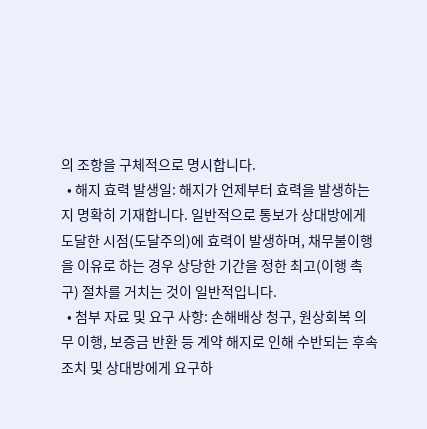의 조항을 구체적으로 명시합니다.
  • 해지 효력 발생일: 해지가 언제부터 효력을 발생하는지 명확히 기재합니다. 일반적으로 통보가 상대방에게 도달한 시점(도달주의)에 효력이 발생하며, 채무불이행을 이유로 하는 경우 상당한 기간을 정한 최고(이행 촉구) 절차를 거치는 것이 일반적입니다.
  • 첨부 자료 및 요구 사항: 손해배상 청구, 원상회복 의무 이행, 보증금 반환 등 계약 해지로 인해 수반되는 후속 조치 및 상대방에게 요구하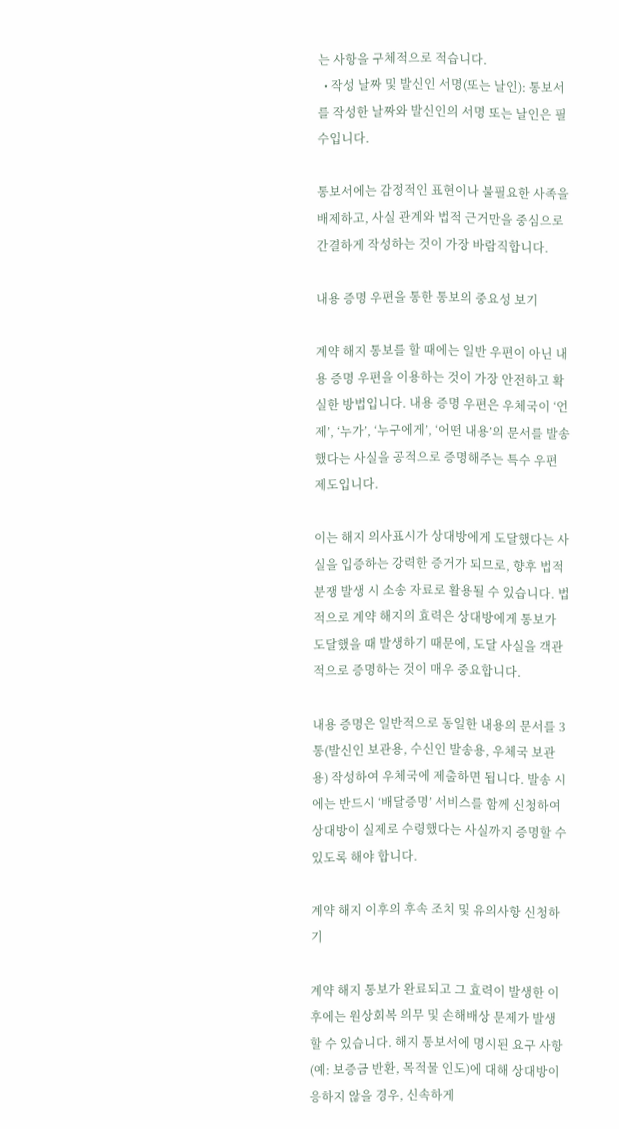는 사항을 구체적으로 적습니다.
  • 작성 날짜 및 발신인 서명(또는 날인): 통보서를 작성한 날짜와 발신인의 서명 또는 날인은 필수입니다.

통보서에는 감정적인 표현이나 불필요한 사족을 배제하고, 사실 관계와 법적 근거만을 중심으로 간결하게 작성하는 것이 가장 바람직합니다.

내용 증명 우편을 통한 통보의 중요성 보기

계약 해지 통보를 할 때에는 일반 우편이 아닌 내용 증명 우편을 이용하는 것이 가장 안전하고 확실한 방법입니다. 내용 증명 우편은 우체국이 ‘언제’, ‘누가’, ‘누구에게’, ‘어떤 내용’의 문서를 발송했다는 사실을 공적으로 증명해주는 특수 우편 제도입니다.

이는 해지 의사표시가 상대방에게 도달했다는 사실을 입증하는 강력한 증거가 되므로, 향후 법적 분쟁 발생 시 소송 자료로 활용될 수 있습니다. 법적으로 계약 해지의 효력은 상대방에게 통보가 도달했을 때 발생하기 때문에, 도달 사실을 객관적으로 증명하는 것이 매우 중요합니다.

내용 증명은 일반적으로 동일한 내용의 문서를 3통(발신인 보관용, 수신인 발송용, 우체국 보관용) 작성하여 우체국에 제출하면 됩니다. 발송 시에는 반드시 ‘배달증명’ 서비스를 함께 신청하여 상대방이 실제로 수령했다는 사실까지 증명할 수 있도록 해야 합니다.

계약 해지 이후의 후속 조치 및 유의사항 신청하기

계약 해지 통보가 완료되고 그 효력이 발생한 이후에는 원상회복 의무 및 손해배상 문제가 발생할 수 있습니다. 해지 통보서에 명시된 요구 사항(예: 보증금 반환, 목적물 인도)에 대해 상대방이 응하지 않을 경우, 신속하게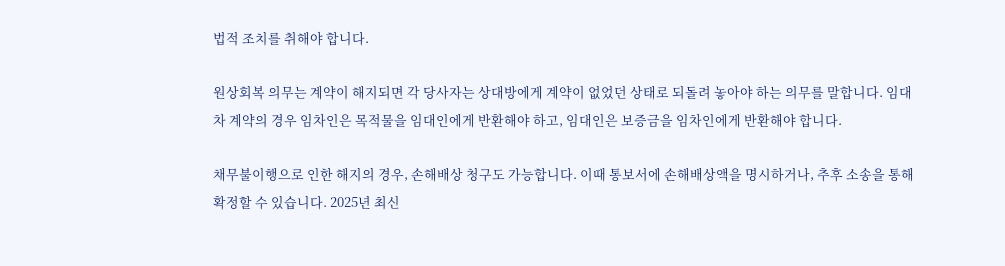법적 조치를 취해야 합니다.

원상회복 의무는 계약이 해지되면 각 당사자는 상대방에게 계약이 없었던 상태로 되돌려 놓아야 하는 의무를 말합니다. 임대차 계약의 경우 임차인은 목적물을 임대인에게 반환해야 하고, 임대인은 보증금을 임차인에게 반환해야 합니다.

채무불이행으로 인한 해지의 경우, 손해배상 청구도 가능합니다. 이때 통보서에 손해배상액을 명시하거나, 추후 소송을 통해 확정할 수 있습니다. 2025년 최신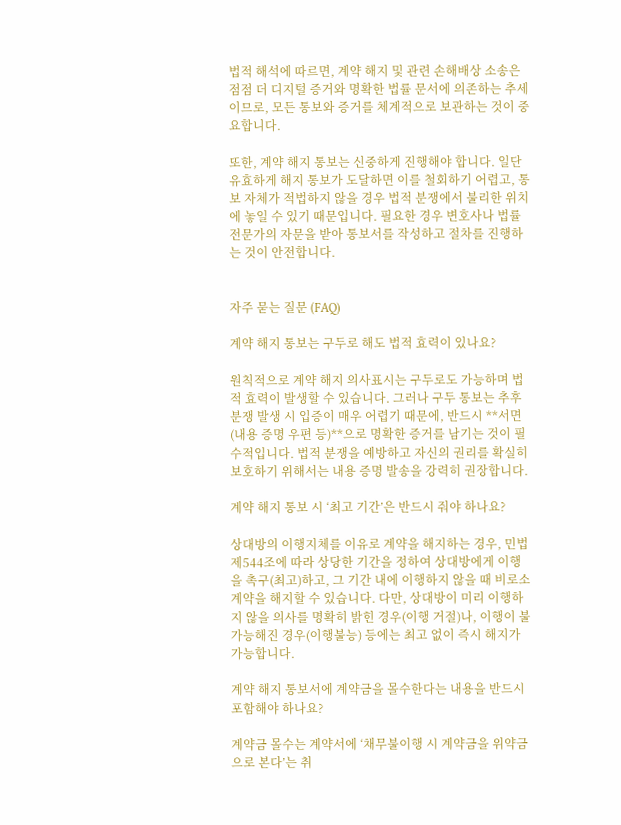법적 해석에 따르면, 계약 해지 및 관련 손해배상 소송은 점점 더 디지털 증거와 명확한 법률 문서에 의존하는 추세이므로, 모든 통보와 증거를 체계적으로 보관하는 것이 중요합니다.

또한, 계약 해지 통보는 신중하게 진행해야 합니다. 일단 유효하게 해지 통보가 도달하면 이를 철회하기 어렵고, 통보 자체가 적법하지 않을 경우 법적 분쟁에서 불리한 위치에 놓일 수 있기 때문입니다. 필요한 경우 변호사나 법률 전문가의 자문을 받아 통보서를 작성하고 절차를 진행하는 것이 안전합니다.


자주 묻는 질문 (FAQ)

계약 해지 통보는 구두로 해도 법적 효력이 있나요?

원칙적으로 계약 해지 의사표시는 구두로도 가능하며 법적 효력이 발생할 수 있습니다. 그러나 구두 통보는 추후 분쟁 발생 시 입증이 매우 어렵기 때문에, 반드시 **서면(내용 증명 우편 등)**으로 명확한 증거를 남기는 것이 필수적입니다. 법적 분쟁을 예방하고 자신의 권리를 확실히 보호하기 위해서는 내용 증명 발송을 강력히 권장합니다.

계약 해지 통보 시 ‘최고 기간’은 반드시 줘야 하나요?

상대방의 이행지체를 이유로 계약을 해지하는 경우, 민법 제544조에 따라 상당한 기간을 정하여 상대방에게 이행을 촉구(최고)하고, 그 기간 내에 이행하지 않을 때 비로소 계약을 해지할 수 있습니다. 다만, 상대방이 미리 이행하지 않을 의사를 명확히 밝힌 경우(이행 거절)나, 이행이 불가능해진 경우(이행불능) 등에는 최고 없이 즉시 해지가 가능합니다.

계약 해지 통보서에 계약금을 몰수한다는 내용을 반드시 포함해야 하나요?

계약금 몰수는 계약서에 ‘채무불이행 시 계약금을 위약금으로 본다’는 취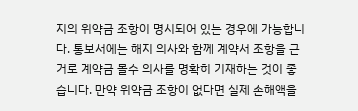지의 위약금 조항이 명시되어 있는 경우에 가능합니다. 통보서에는 해지 의사와 함께 계약서 조항을 근거로 계약금 몰수 의사를 명확히 기재하는 것이 좋습니다. 만약 위약금 조항이 없다면 실제 손해액을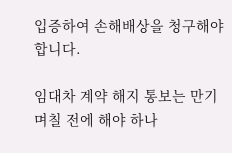입증하여 손해배상을 청구해야 합니다.

임대차 계약 해지 통보는 만기 며칠 전에 해야 하나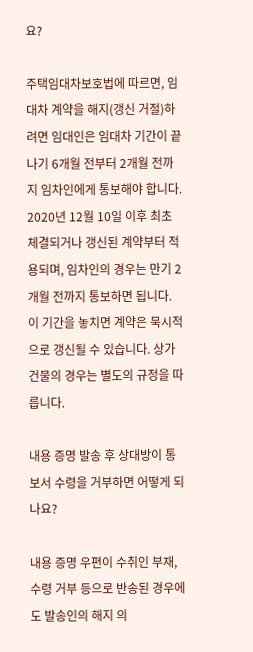요?

주택임대차보호법에 따르면, 임대차 계약을 해지(갱신 거절)하려면 임대인은 임대차 기간이 끝나기 6개월 전부터 2개월 전까지 임차인에게 통보해야 합니다. 2020년 12월 10일 이후 최초 체결되거나 갱신된 계약부터 적용되며, 임차인의 경우는 만기 2개월 전까지 통보하면 됩니다. 이 기간을 놓치면 계약은 묵시적으로 갱신될 수 있습니다. 상가 건물의 경우는 별도의 규정을 따릅니다.

내용 증명 발송 후 상대방이 통보서 수령을 거부하면 어떻게 되나요?

내용 증명 우편이 수취인 부재, 수령 거부 등으로 반송된 경우에도 발송인의 해지 의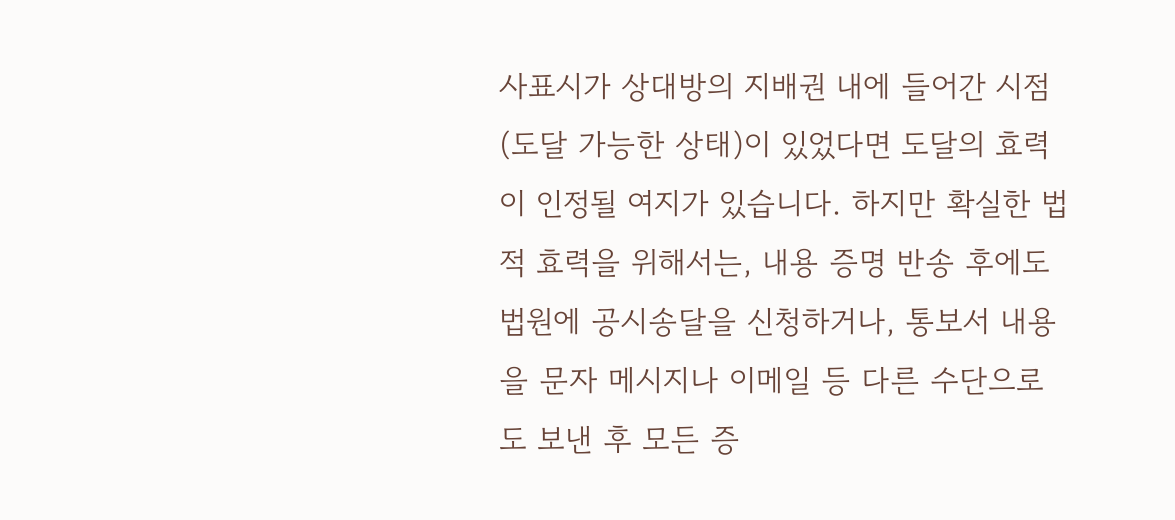사표시가 상대방의 지배권 내에 들어간 시점(도달 가능한 상태)이 있었다면 도달의 효력이 인정될 여지가 있습니다. 하지만 확실한 법적 효력을 위해서는, 내용 증명 반송 후에도 법원에 공시송달을 신청하거나, 통보서 내용을 문자 메시지나 이메일 등 다른 수단으로도 보낸 후 모든 증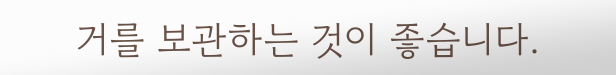거를 보관하는 것이 좋습니다.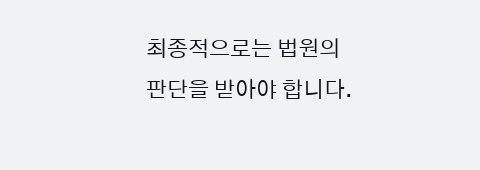최종적으로는 법원의 판단을 받아야 합니다.